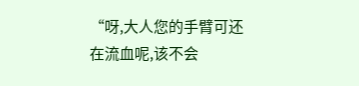“呀,大人您的手臂可还在流血呢,该不会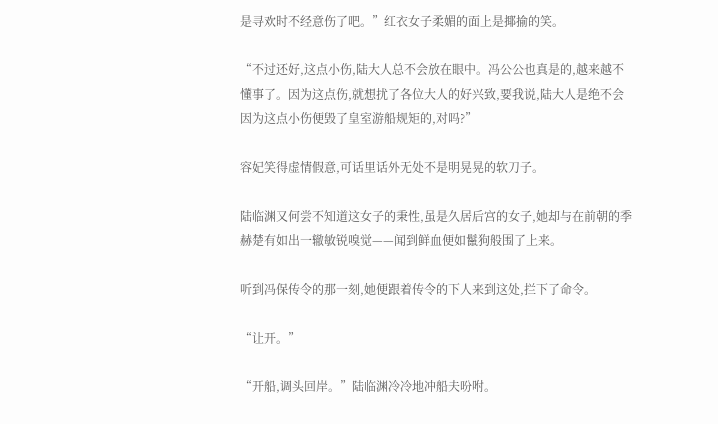是寻欢时不经意伤了吧。”红衣女子柔媚的面上是揶揄的笑。

“不过还好,这点小伤,陆大人总不会放在眼中。冯公公也真是的,越来越不懂事了。因为这点伤,就想扰了各位大人的好兴致,要我说,陆大人是绝不会因为这点小伤便毁了皇室游船规矩的,对吗?”

容妃笑得虚情假意,可话里话外无处不是明晃晃的软刀子。

陆临渊又何尝不知道这女子的秉性,虽是久居后宫的女子,她却与在前朝的季赫楚有如出一辙敏锐嗅觉——闻到鲜血便如鬣狗般围了上来。

听到冯保传令的那一刻,她便跟着传令的下人来到这处,拦下了命令。

“让开。”

“开船,调头回岸。”陆临渊冷冷地冲船夫吩咐。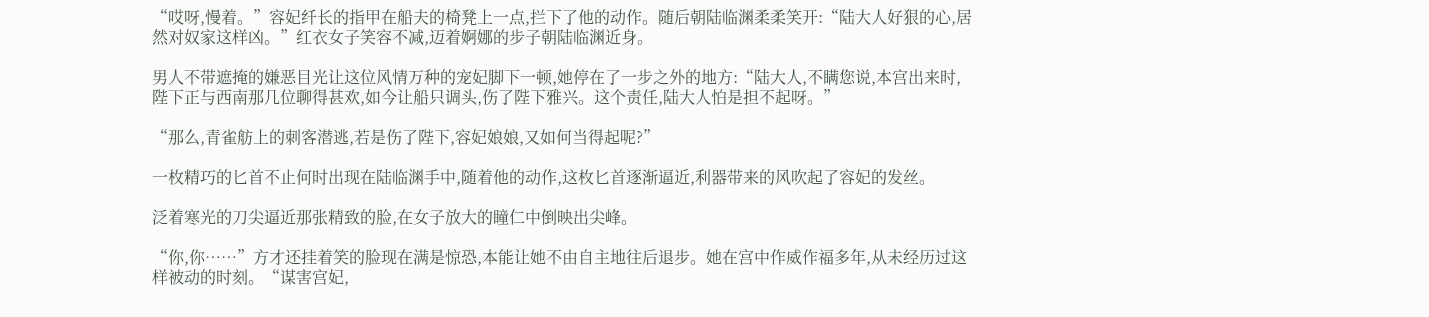“哎呀,慢着。”容妃纤长的指甲在船夫的椅凳上一点,拦下了他的动作。随后朝陆临渊柔柔笑开:“陆大人好狠的心,居然对奴家这样凶。”红衣女子笑容不减,迈着婀娜的步子朝陆临渊近身。

男人不带遮掩的嫌恶目光让这位风情万种的宠妃脚下一顿,她停在了一步之外的地方:“陆大人,不瞒您说,本宫出来时,陛下正与西南那几位聊得甚欢,如今让船只调头,伤了陛下雅兴。这个责任,陆大人怕是担不起呀。”

“那么,青雀舫上的刺客潜逃,若是伤了陛下,容妃娘娘,又如何当得起呢?”

一枚精巧的匕首不止何时出现在陆临渊手中,随着他的动作,这枚匕首逐渐逼近,利器带来的风吹起了容妃的发丝。

泛着寒光的刀尖逼近那张精致的脸,在女子放大的瞳仁中倒映出尖峰。

“你,你……”方才还挂着笑的脸现在满是惊恐,本能让她不由自主地往后退步。她在宫中作威作福多年,从未经历过这样被动的时刻。“谋害宫妃,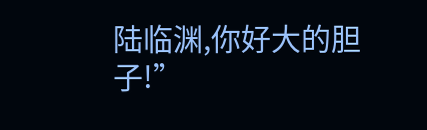陆临渊,你好大的胆子!”